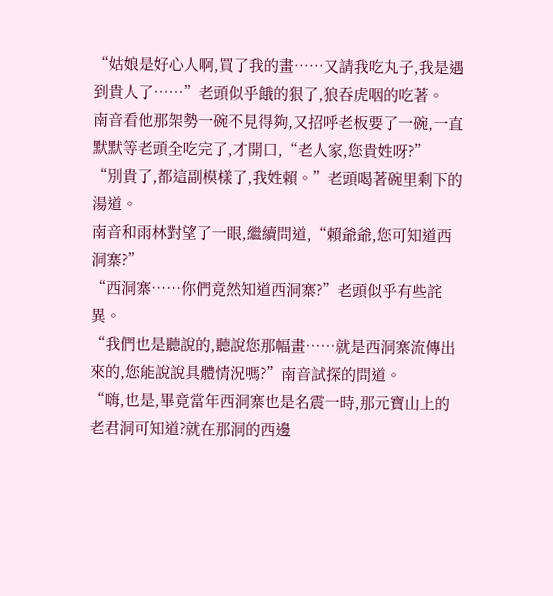“姑娘是好心人啊,買了我的畫……又請我吃丸子,我是遇到貴人了……”老頭似乎餓的狠了,狼吞虎咽的吃著。
南音看他那架勢一碗不見得夠,又招呼老板要了一碗,一直默默等老頭全吃完了,才開口,“老人家,您貴姓呀?”
“別貴了,都這副模樣了,我姓賴。”老頭喝著碗里剩下的湯道。
南音和雨林對望了一眼,繼續問道,“賴爺爺,您可知道西洞寨?”
“西洞寨……你們竟然知道西洞寨?”老頭似乎有些詫異。
“我們也是聽說的,聽說您那幅畫……就是西洞寨流傳出來的,您能說說具體情況嗎?”南音試探的問道。
“嗨,也是,畢竟當年西洞寨也是名震一時,那元寶山上的老君洞可知道?就在那洞的西邊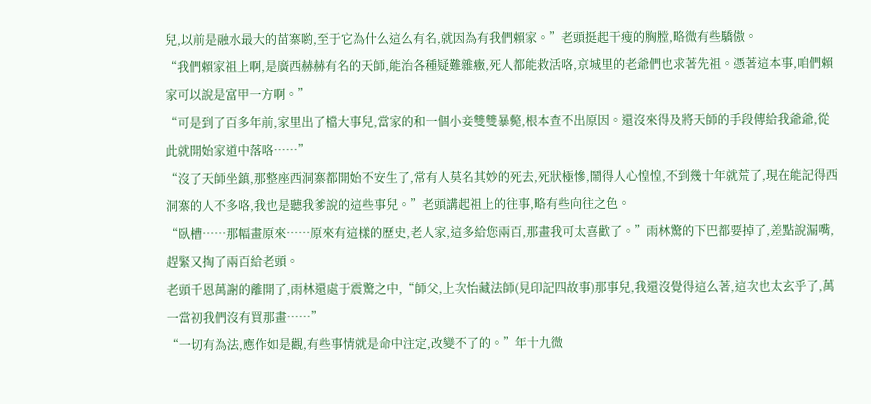兒,以前是融水最大的苗寨喲,至于它為什么這么有名,就因為有我們賴家。”老頭挺起干瘦的胸膛,略微有些驕傲。
“我們賴家祖上啊,是廣西赫赫有名的天師,能治各種疑難雜癥,死人都能救活咯,京城里的老爺們也求著先祖。憑著這本事,咱們賴家可以說是富甲一方啊。”
“可是到了百多年前,家里出了檔大事兒,當家的和一個小妾雙雙暴斃,根本查不出原因。還沒來得及將天師的手段傳給我爺爺,從此就開始家道中落咯……”
“沒了天師坐鎮,那整座西洞寨都開始不安生了,常有人莫名其妙的死去,死狀極慘,鬧得人心惶惶,不到幾十年就荒了,現在能記得西洞寨的人不多咯,我也是聽我爹說的這些事兒。”老頭講起祖上的往事,略有些向往之色。
“臥槽……那幅畫原來……原來有這樣的歷史,老人家,這多給您兩百,那畫我可太喜歡了。”雨林驚的下巴都要掉了,差點說漏嘴,趕緊又掏了兩百給老頭。
老頭千恩萬謝的離開了,雨林還處于震驚之中,“師父,上次怡藏法師(見印記四故事)那事兒,我還沒覺得這么著,這次也太玄乎了,萬一當初我們沒有買那畫……”
“一切有為法,應作如是觀,有些事情就是命中注定,改變不了的。”年十九微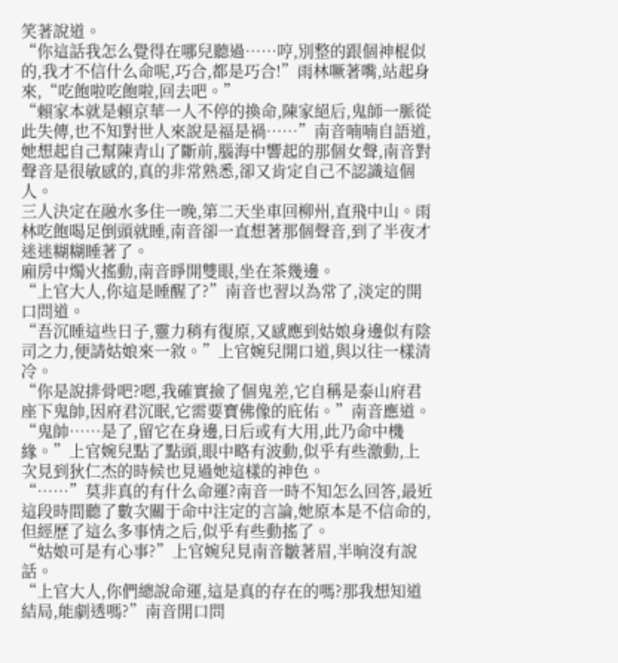笑著說道。
“你這話我怎么覺得在哪兒聽過……哼,別整的跟個神棍似的,我才不信什么命呢,巧合,都是巧合!”雨林噘著嘴,站起身來,“吃飽啦吃飽啦,回去吧。”
“賴家本就是賴京華一人不停的換命,陳家絕后,鬼師一脈從此失傳,也不知對世人來說是福是禍……”南音喃喃自語道,她想起自己幫陳青山了斷前,腦海中響起的那個女聲,南音對聲音是很敏感的,真的非常熟悉,卻又肯定自己不認識這個人。
三人決定在融水多住一晚,第二天坐車回柳州,直飛中山。雨林吃飽喝足倒頭就睡,南音卻一直想著那個聲音,到了半夜才迷迷糊糊睡著了。
廂房中燭火搖動,南音睜開雙眼,坐在茶幾邊。
“上官大人,你這是睡醒了?”南音也習以為常了,淡定的開口問道。
“吾沉睡這些日子,靈力稍有復原,又感應到姑娘身邊似有陰司之力,便請姑娘來一敘。”上官婉兒開口道,與以往一樣清冷。
“你是說排骨吧?嗯,我確實撿了個鬼差,它自稱是泰山府君座下鬼帥,因府君沉眠,它需要寶佛像的庇佑。”南音應道。
“鬼帥……是了,留它在身邊,日后或有大用,此乃命中機緣。”上官婉兒點了點頭,眼中略有波動,似乎有些激動,上次見到狄仁杰的時候也見過她這樣的神色。
“……”莫非真的有什么命運?南音一時不知怎么回答,最近這段時間聽了數次關于命中注定的言論,她原本是不信命的,但經歷了這么多事情之后,似乎有些動搖了。
“姑娘可是有心事?”上官婉兒見南音皺著眉,半晌沒有說話。
“上官大人,你們總說命運,這是真的存在的嗎?那我想知道結局,能劇透嗎?”南音開口問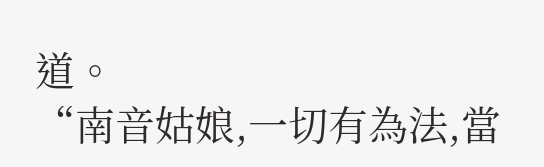道。
“南音姑娘,一切有為法,當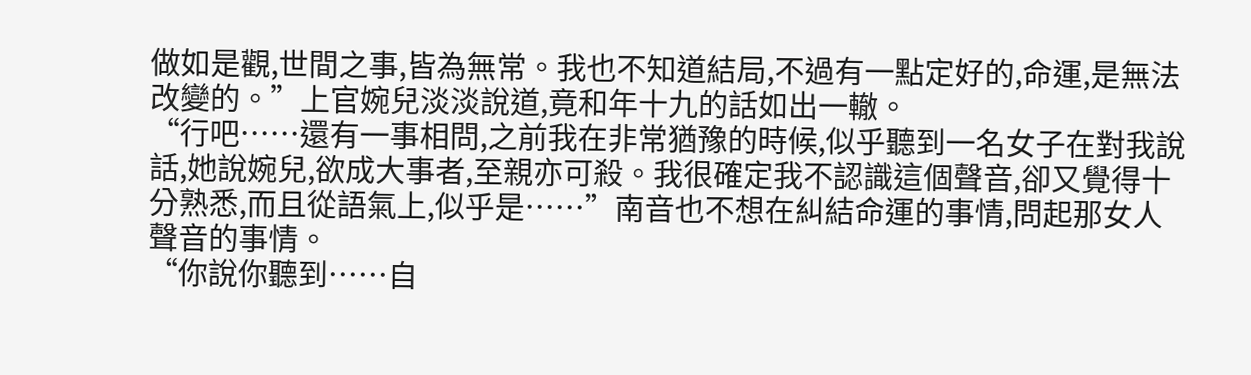做如是觀,世間之事,皆為無常。我也不知道結局,不過有一點定好的,命運,是無法改變的。”上官婉兒淡淡說道,竟和年十九的話如出一轍。
“行吧……還有一事相問,之前我在非常猶豫的時候,似乎聽到一名女子在對我說話,她說婉兒,欲成大事者,至親亦可殺。我很確定我不認識這個聲音,卻又覺得十分熟悉,而且從語氣上,似乎是……”南音也不想在糾結命運的事情,問起那女人聲音的事情。
“你說你聽到……自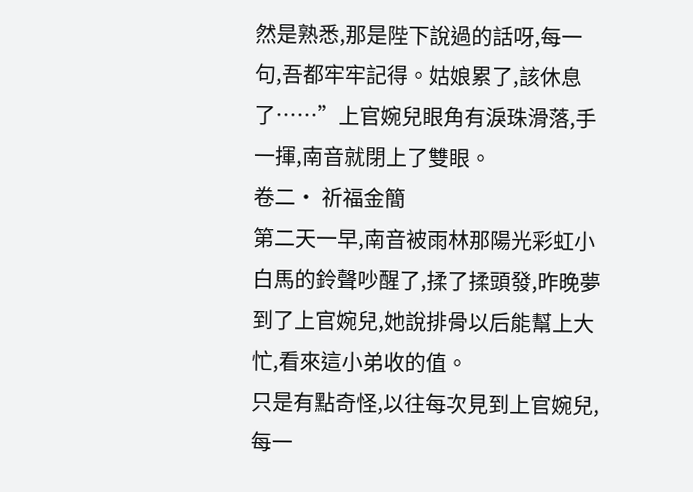然是熟悉,那是陛下說過的話呀,每一句,吾都牢牢記得。姑娘累了,該休息了……”上官婉兒眼角有淚珠滑落,手一揮,南音就閉上了雙眼。
卷二· 祈福金簡
第二天一早,南音被雨林那陽光彩虹小白馬的鈴聲吵醒了,揉了揉頭發,昨晚夢到了上官婉兒,她說排骨以后能幫上大忙,看來這小弟收的值。
只是有點奇怪,以往每次見到上官婉兒,每一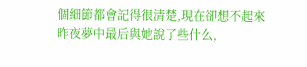個細節都會記得很清楚,現在卻想不起來昨夜夢中最后與她說了些什么,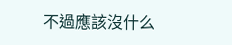不過應該沒什么